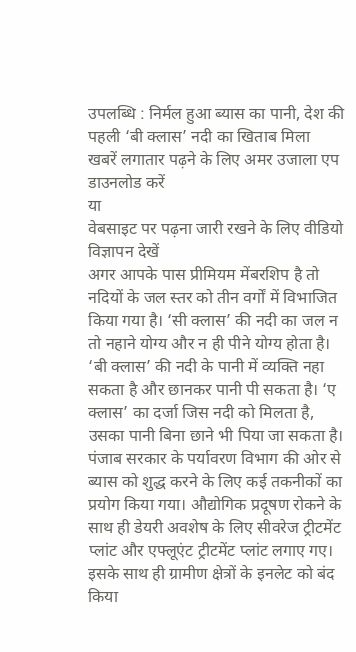उपलब्धि : निर्मल हुआ ब्यास का पानी, देश की पहली ‘बी क्लास’ नदी का खिताब मिला
खबरें लगातार पढ़ने के लिए अमर उजाला एप डाउनलोड करें
या
वेबसाइट पर पढ़ना जारी रखने के लिए वीडियो विज्ञापन देखें
अगर आपके पास प्रीमियम मेंबरशिप है तो
नदियों के जल स्तर को तीन वर्गों में विभाजित किया गया है। ‘सी क्लास’ की नदी का जल न तो नहाने योग्य और न ही पीने योग्य होता है। ‘बी क्लास’ की नदी के पानी में व्यक्ति नहा सकता है और छानकर पानी पी सकता है। ‘ए क्लास’ का दर्जा जिस नदी को मिलता है, उसका पानी बिना छाने भी पिया जा सकता है।
पंजाब सरकार के पर्यावरण विभाग की ओर से ब्यास को शुद्ध करने के लिए कई तकनीकों का प्रयोग किया गया। औद्योगिक प्रदूषण रोकने के साथ ही डेयरी अवशेष के लिए सीवरेज ट्रीटमेंट प्लांट और एफ्लूएंट ट्रीटमेंट प्लांट लगाए गए। इसके साथ ही ग्रामीण क्षेत्रों के इनलेट को बंद किया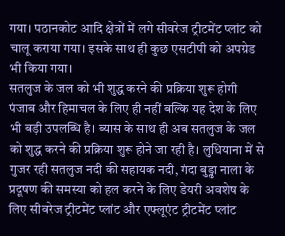गया। पठानकोट आदि क्षेत्रों में लगे सीवरेज ट्रीटमेंट प्लांट को चालू कराया गया। इसके साथ ही कुछ एसटीपी को अपग्रेड भी किया गया।
सतलुज के जल को भी शुद्ध करने की प्रक्रिया शुरू होगी
पंजाब और हिमाचल के लिए ही नहीं बल्कि यह देश के लिए भी बड़ी उपलब्धि है। ब्यास के साथ ही अब सतलुज के जल को शुद्ध करने की प्रक्रिया शुरू होने जा रही है। लुधियाना में से गुजर रही सतलुज नदी की सहायक नदी, गंदा बुड्ढा नाला के प्रदूषण की समस्या को हल करने के लिए डेयरी अवशेष के लिए सीवरेज ट्रीटमेंट प्लांट और एफ्लूएंट ट्रीटमेंट प्लांट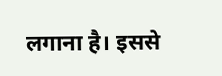लगाना है। इससे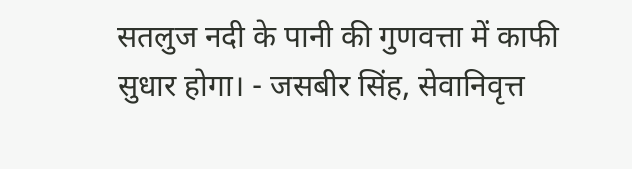सतलुज नदी के पानी की गुणवत्ता में काफी सुधार होगा। - जसबीर सिंह, सेवानिवृत्त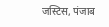जस्टिस, पंजाब